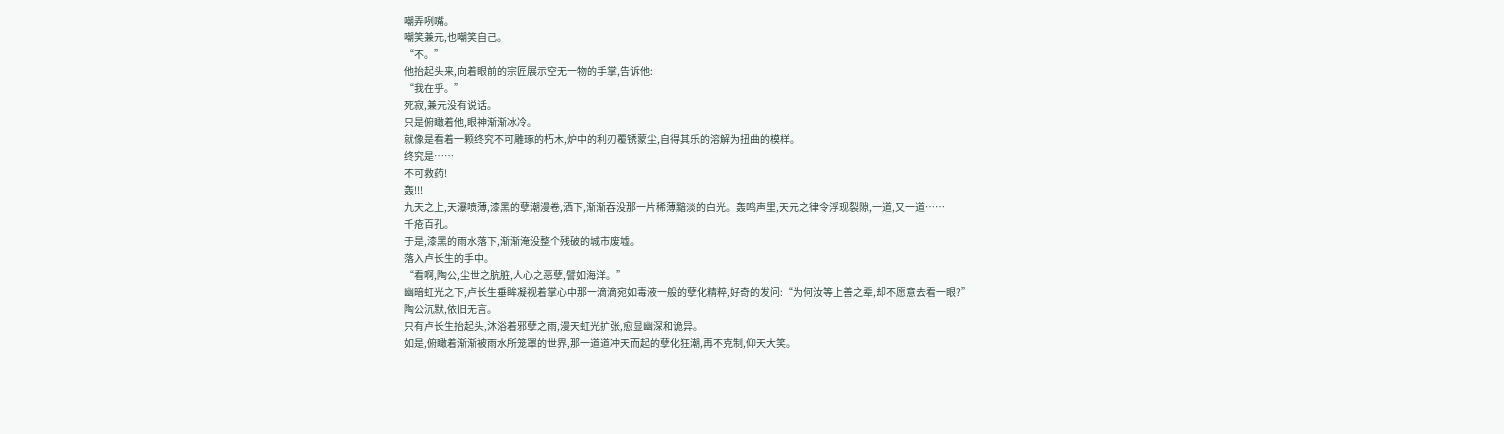嘲弄咧嘴。
嘲笑兼元,也嘲笑自己。
“不。”
他抬起头来,向着眼前的宗匠展示空无一物的手掌,告诉他:
“我在乎。”
死寂,兼元没有说话。
只是俯瞰着他,眼神渐渐冰冷。
就像是看着一颗终究不可雕琢的朽木,炉中的利刃覆锈蒙尘,自得其乐的溶解为扭曲的模样。
终究是……
不可救药!
轰!!!
九天之上,天瀑喷薄,漆黑的孽潮漫卷,洒下,渐渐吞没那一片稀薄黯淡的白光。轰鸣声里,天元之律令浮现裂隙,一道,又一道……
千疮百孔。
于是,漆黑的雨水落下,渐渐淹没整个残破的城市废墟。
落入卢长生的手中。
“看啊,陶公,尘世之肮脏,人心之恶孽,譬如海洋。”
幽暗虹光之下,卢长生垂眸凝视着掌心中那一滴滴宛如毒液一般的孽化精粹,好奇的发问:“为何汝等上善之辈,却不愿意去看一眼?”
陶公沉默,依旧无言。
只有卢长生抬起头,沐浴着邪孽之雨,漫天虹光扩张,愈显幽深和诡异。
如是,俯瞰着渐渐被雨水所笼罩的世界,那一道道冲天而起的孽化狂潮,再不克制,仰天大笑。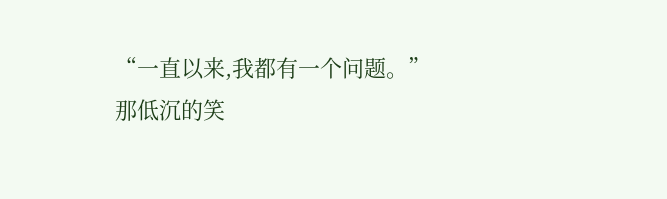“一直以来,我都有一个问题。”
那低沉的笑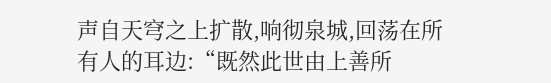声自天穹之上扩散,响彻泉城,回荡在所有人的耳边:“既然此世由上善所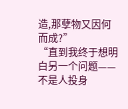造,那孽物又因何而成?”
“直到我终于想明白另一个问题——不是人投身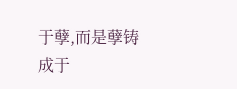于孽,而是孽铸成于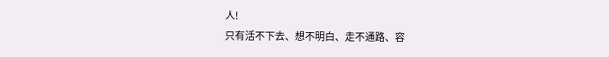人!
只有活不下去、想不明白、走不通路、容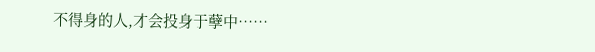不得身的人,才会投身于孽中……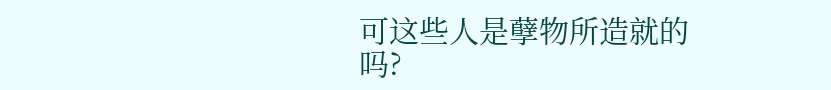可这些人是孽物所造就的吗?